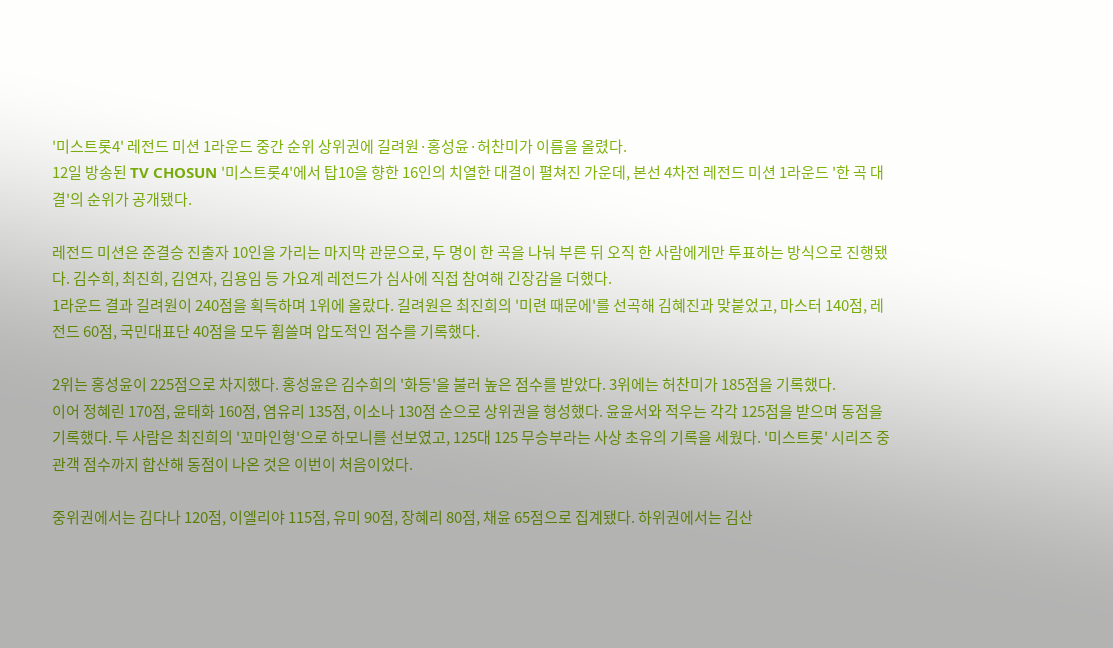'미스트롯4' 레전드 미션 1라운드 중간 순위 상위권에 길려원·홍성윤·허찬미가 이름을 올렸다.
12일 방송된 TV CHOSUN '미스트롯4'에서 탑10을 향한 16인의 치열한 대결이 펼쳐진 가운데, 본선 4차전 레전드 미션 1라운드 '한 곡 대결'의 순위가 공개됐다.

레전드 미션은 준결승 진출자 10인을 가리는 마지막 관문으로, 두 명이 한 곡을 나눠 부른 뒤 오직 한 사람에게만 투표하는 방식으로 진행됐다. 김수희, 최진희, 김연자, 김용임 등 가요계 레전드가 심사에 직접 참여해 긴장감을 더했다.
1라운드 결과 길려원이 240점을 획득하며 1위에 올랐다. 길려원은 최진희의 '미련 때문에'를 선곡해 김혜진과 맞붙었고, 마스터 140점, 레전드 60점, 국민대표단 40점을 모두 휩쓸며 압도적인 점수를 기록했다.

2위는 홍성윤이 225점으로 차지했다. 홍성윤은 김수희의 '화등'을 불러 높은 점수를 받았다. 3위에는 허찬미가 185점을 기록했다.
이어 정혜린 170점, 윤태화 160점, 염유리 135점, 이소나 130점 순으로 상위권을 형성했다. 윤윤서와 적우는 각각 125점을 받으며 동점을 기록했다. 두 사람은 최진희의 '꼬마인형'으로 하모니를 선보였고, 125대 125 무승부라는 사상 초유의 기록을 세웠다. '미스트롯' 시리즈 중 관객 점수까지 합산해 동점이 나온 것은 이번이 처음이었다.

중위권에서는 김다나 120점, 이엘리야 115점, 유미 90점, 장혜리 80점, 채윤 65점으로 집계됐다. 하위권에서는 김산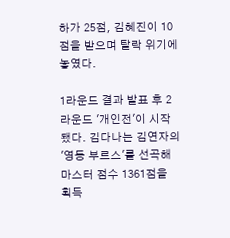하가 25점, 김혜진이 10점을 받으며 탈락 위기에 놓였다.

1라운드 결과 발표 후 2라운드 '개인전'이 시작됐다. 김다나는 김연자의 '영동 부르스'를 선곡해 마스터 점수 1361점을 획득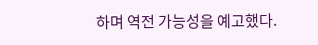하며 역전 가능성을 예고했다.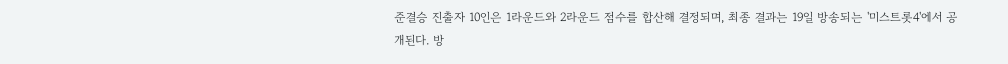준결승 진출자 10인은 1라운드와 2라운드 점수를 합산해 결정되며, 최종 결과는 19일 방송되는 '미스트롯4'에서 공개된다. 방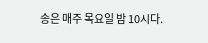송은 매주 목요일 밤 10시다.